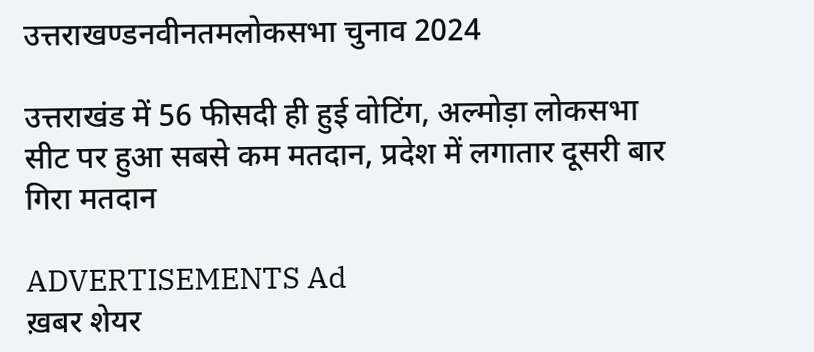उत्तराखण्डनवीनतमलोकसभा चुनाव 2024

उत्तराखंड में 56 फीसदी ही हुई वोटिंग, अल्मोड़ा लोकसभा सीट पर हुआ सबसे कम मतदान, प्रदेश में लगातार दूसरी बार गिरा मतदान

ADVERTISEMENTS Ad
ख़बर शेयर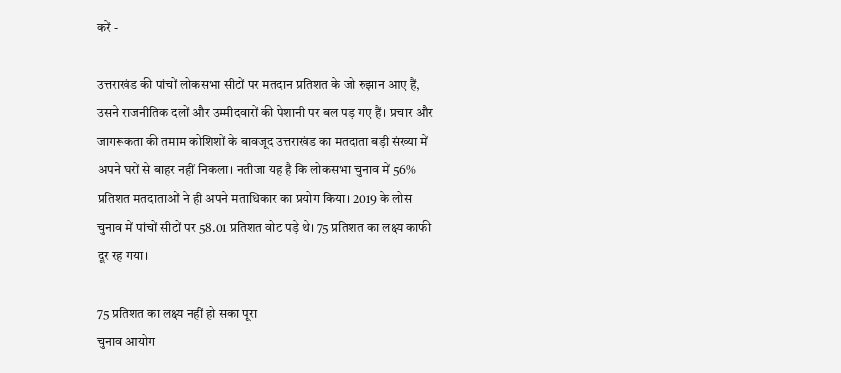करें -

उत्तराखंड की पांचों लोकसभा सीटों पर मतदान प्रतिशत के जो रुझान आए हैं, उसने राजनीतिक दलों और उम्मीदवारों की पेशानी पर बल पड़ गए हैं। प्रचार और जागरूकता की तमाम कोशिशों के बावजूद उत्तराखंड का मतदाता बड़ी संख्या में अपने घरों से बाहर नहीं निकला। नतीजा यह है कि लोकसभा चुनाव में 56% प्रतिशत मतदाताओं ने ही अपने मताधिकार का प्रयोग किया। 2019 के लोस चुनाव में पांचों सीटों पर 58.01 प्रतिशत वोट पड़े थे। 75 प्रतिशत का लक्ष्य काफी दूर रह गया।

75 प्रतिशत का लक्ष्य नहीं हो सका पूरा
चुनाव आयोग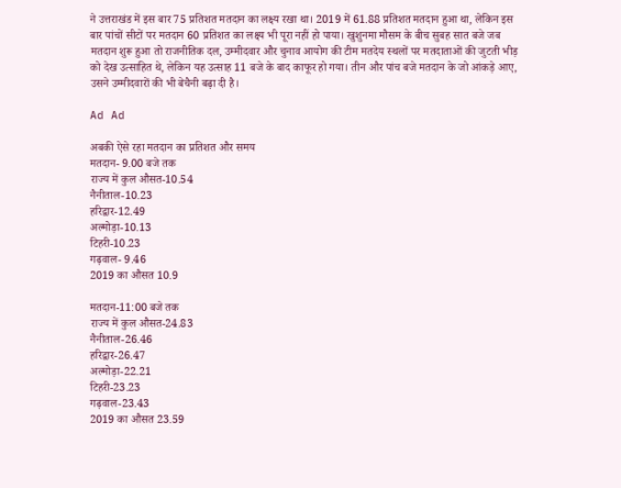ने उत्तराखंड में इस बार 75 प्रतिशत मतदान का लक्ष्य रखा था। 2019 में 61.88 प्रतिशत मतदान हुआ था, लेकिन इस बार पांचों सीटों पर मतदान 60 प्रतिशत का लक्ष्य भी पूरा नहीं हो पाया। खुशुनमा मौसम के बीच सुबह सात बजे जब मतदान शुरू हुआ तो राजनीतिक दल, उम्मीदवार और चुनाव आयोग की टीम मतदेय स्थलों पर मतदाताओं की जुटती भीड़ को देख उत्साहित थे, लेकिन यह उत्साह 11 बजे के बाद काफूर हो गया। तीन और पांच बजे मतदान के जो आंकड़े आए, उसने उम्मीदवारों की भी बेचैनी बढ़ा दी है।

Ad Ad

अबकी ऐसे रहा मतदान का प्रतिशत और समय
मतदान- 9.00 बजे तक
राज्य में कुल औसत-10.54
नैनीताल-10.23
हरिद्वार-12.49
अल्मोड़ा-10.13
टिहरी-10.23
गढ़वाल- 9.46
2019 का औसत 10.9

मतदान-11:00 बजे तक
राज्य में कुल औसत-24.83
नैनीताल-26.46
हरिद्वार-26.47
अल्मोड़ा-22.21
टिहरी-23.23
गढ़वाल-23.43
2019 का औसत 23.59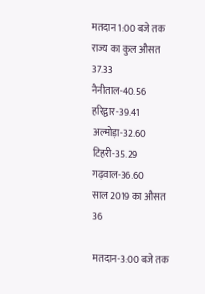मतदान 1:00 बजे तक
राज्य का कुल औसत 37.33
नैनीताल-40.56
हरिद्वार-39.41
अल्मोड़ा-32.60
टिहरी-35.29
गढ़वाल-36.60
साल 2019 का औसत 36

मतदान-3:00 बजे तक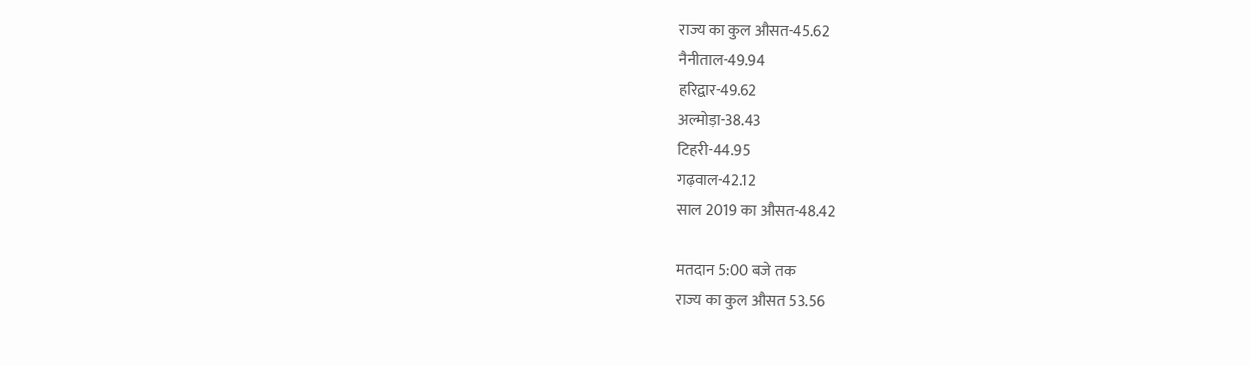राज्य का कुल औसत-45.62
नैनीताल-49.94
हरिद्वार-49.62
अल्मोड़ा-38.43
टिहरी-44.95
गढ़वाल-42.12
साल 2019 का औसत-48.42

मतदान 5:00 बजे तक
राज्य का कुल औसत 53.56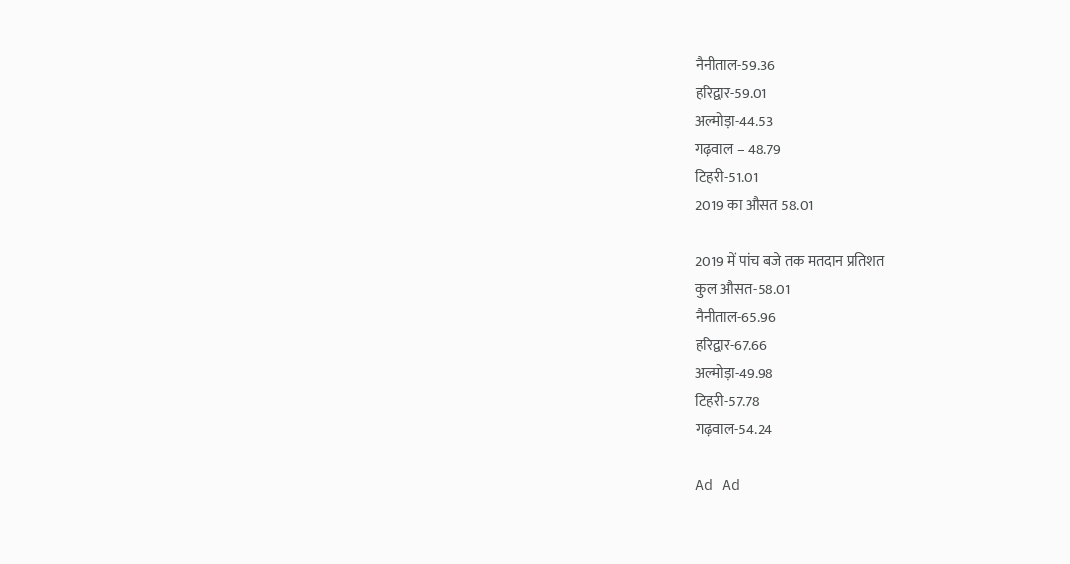नैनीताल-59.36
हरिद्वार-59.01
अल्मोड़ा-44.53
गढ़वाल – 48.79
टिहरी-51.01
2019 का औसत 58.01

2019 में पांच बजे तक मतदान प्रतिशत
कुल औसत-58.01
नैनीताल-65.96
हरिद्वार-67.66
अल्मोड़ा-49.98
टिहरी-57.78
गढ़वाल-54.24

Ad Ad